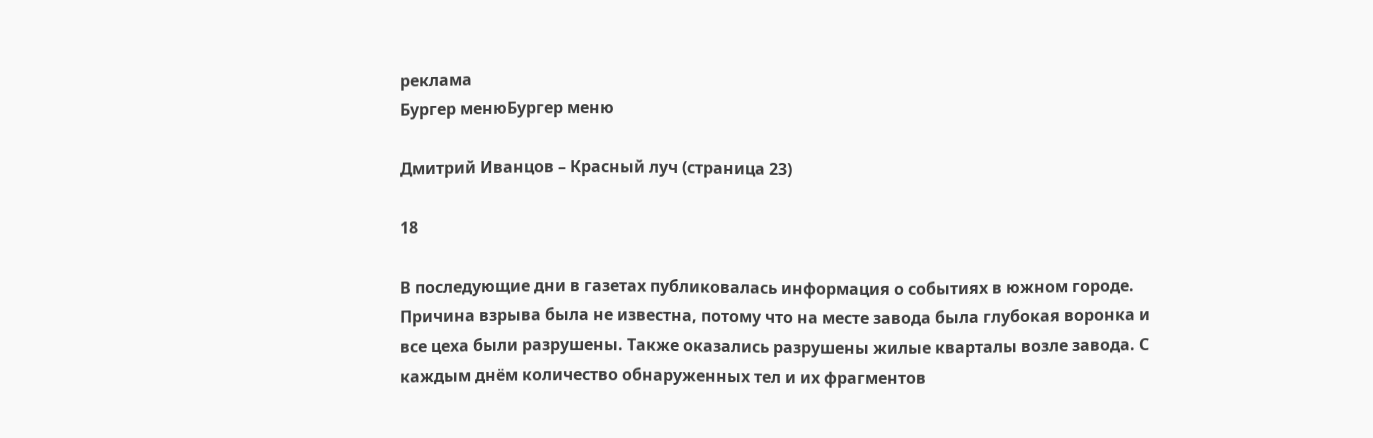реклама
Бургер менюБургер меню

Дмитрий Иванцов – Красный луч (страница 23)

18

В последующие дни в газетах публиковалась информация о событиях в южном городе. Причина взрыва была не известна, потому что на месте завода была глубокая воронка и все цеха были разрушены. Также оказались разрушены жилые кварталы возле завода. С каждым днём количество обнаруженных тел и их фрагментов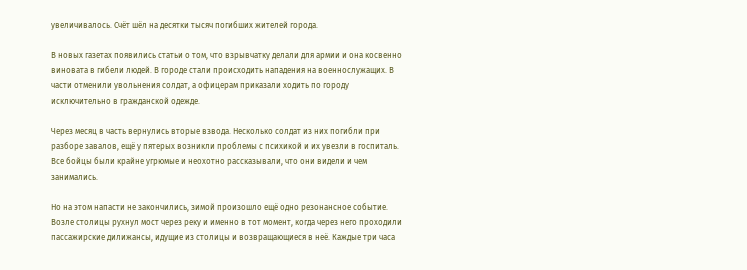увеличивалось. Счёт шёл на десятки тысяч погибших жителей города.

В новых газетах появились статьи о том, что взрывчатку делали для армии и она косвенно виновата в гибели людей. В городе стали происходить нападения на военнослужащих. В части отменили увольнения солдат, а офицерам приказали ходить по городу исключительно в гражданской одежде.

Через месяц в часть вернулись вторые взвода. Несколько солдат из них погибли при разборе завалов, ещё у пятерых возникли проблемы с психикой и их увезли в госпиталь. Все бойцы были крайне угрюмые и неохотно рассказывали, что они видели и чем занимались.

Но на этом напасти не закончились, зимой произошло ещё одно резонансное событие. Возле столицы рухнул мост через реку и именно в тот момент, когда через него проходили пассажирские дилижансы, идущие из столицы и возвращающиеся в неё. Каждые три часа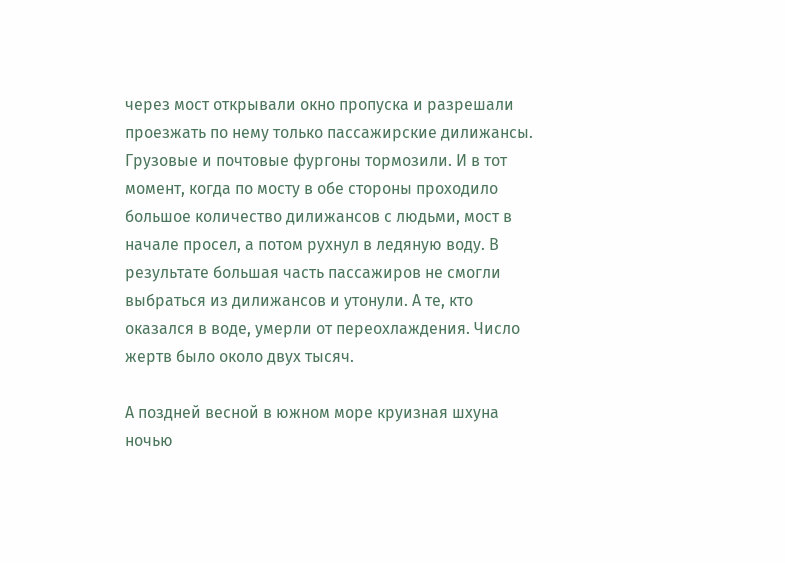через мост открывали окно пропуска и разрешали проезжать по нему только пассажирские дилижансы. Грузовые и почтовые фургоны тормозили. И в тот момент, когда по мосту в обе стороны проходило большое количество дилижансов с людьми, мост в начале просел, а потом рухнул в ледяную воду. В результате большая часть пассажиров не смогли выбраться из дилижансов и утонули. А те, кто оказался в воде, умерли от переохлаждения. Число жертв было около двух тысяч.

А поздней весной в южном море круизная шхуна ночью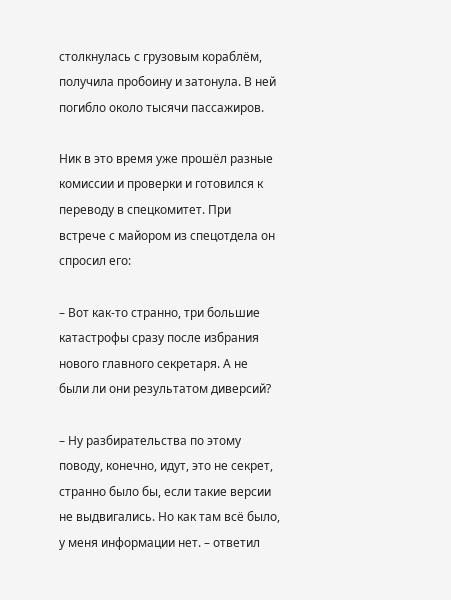столкнулась с грузовым кораблём, получила пробоину и затонула. В ней погибло около тысячи пассажиров.

Ник в это время уже прошёл разные комиссии и проверки и готовился к переводу в спецкомитет. При встрече с майором из спецотдела он спросил его:

– Вот как-то странно, три большие катастрофы сразу после избрания нового главного секретаря. А не были ли они результатом диверсий?

– Ну разбирательства по этому поводу, конечно, идут, это не секрет, странно было бы, если такие версии не выдвигались. Но как там всё было, у меня информации нет. – ответил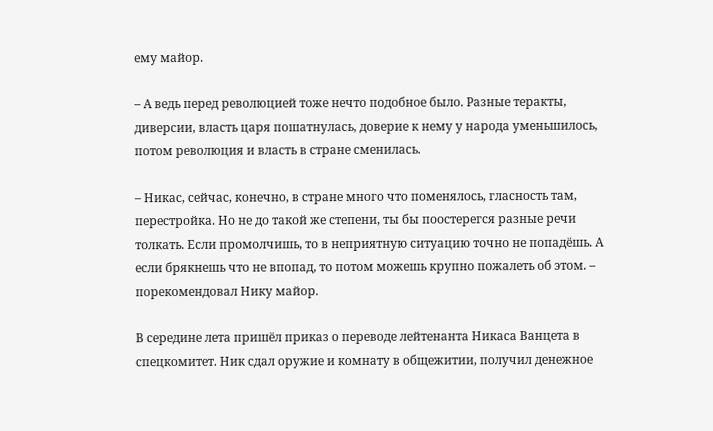ему майор.

– А ведь перед революцией тоже нечто подобное было. Разные теракты, диверсии, власть царя пошатнулась, доверие к нему у народа уменьшилось, потом революция и власть в стране сменилась.

– Никас, сейчас, конечно, в стране много что поменялось, гласность там, перестройка. Но не до такой же степени, ты бы поостерегся разные речи толкать. Если промолчишь, то в неприятную ситуацию точно не попадёшь. А если брякнешь что не впопад, то потом можешь крупно пожалеть об этом. – порекомендовал Нику майор.

В середине лета пришёл приказ о переводе лейтенанта Никаса Ванцета в спецкомитет. Ник сдал оружие и комнату в общежитии, получил денежное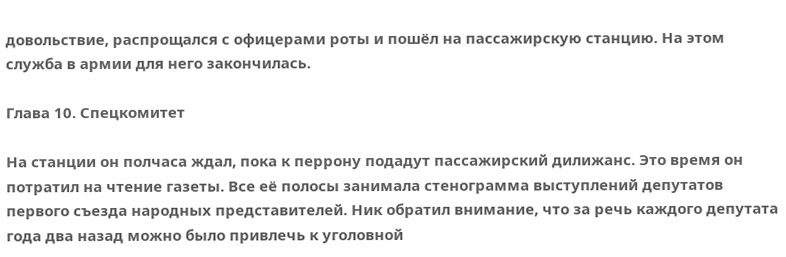довольствие, распрощался с офицерами роты и пошёл на пассажирскую станцию. На этом служба в армии для него закончилась.

Глава 10. Спецкомитет

На станции он полчаса ждал, пока к перрону подадут пассажирский дилижанс. Это время он потратил на чтение газеты. Все её полосы занимала стенограмма выступлений депутатов первого съезда народных представителей. Ник обратил внимание, что за речь каждого депутата года два назад можно было привлечь к уголовной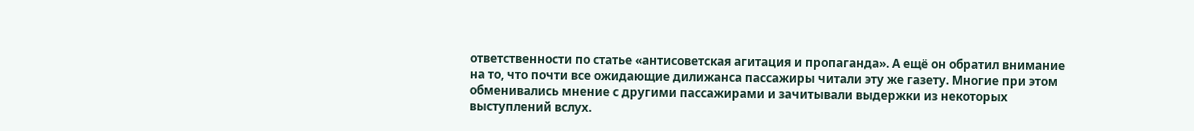ответственности по статье «антисоветская агитация и пропаганда». А ещё он обратил внимание на то, что почти все ожидающие дилижанса пассажиры читали эту же газету. Многие при этом обменивались мнение с другими пассажирами и зачитывали выдержки из некоторых выступлений вслух.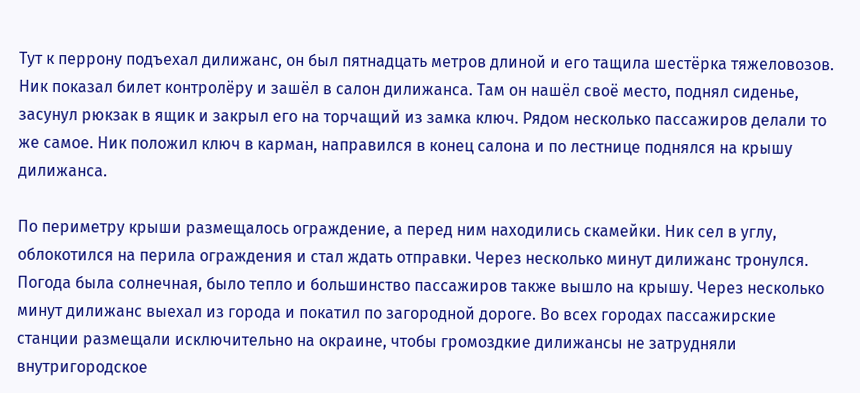Тут к перрону подъехал дилижанс, он был пятнадцать метров длиной и его тащила шестёрка тяжеловозов. Ник показал билет контролёру и зашёл в салон дилижанса. Там он нашёл своё место, поднял сиденье, засунул рюкзак в ящик и закрыл его на торчащий из замка ключ. Рядом несколько пассажиров делали то же самое. Ник положил ключ в карман, направился в конец салона и по лестнице поднялся на крышу дилижанса.

По периметру крыши размещалось ограждение, а перед ним находились скамейки. Ник сел в углу, облокотился на перила ограждения и стал ждать отправки. Через несколько минут дилижанс тронулся. Погода была солнечная, было тепло и большинство пассажиров также вышло на крышу. Через несколько минут дилижанс выехал из города и покатил по загородной дороге. Во всех городах пассажирские станции размещали исключительно на окраине, чтобы громоздкие дилижансы не затрудняли внутригородское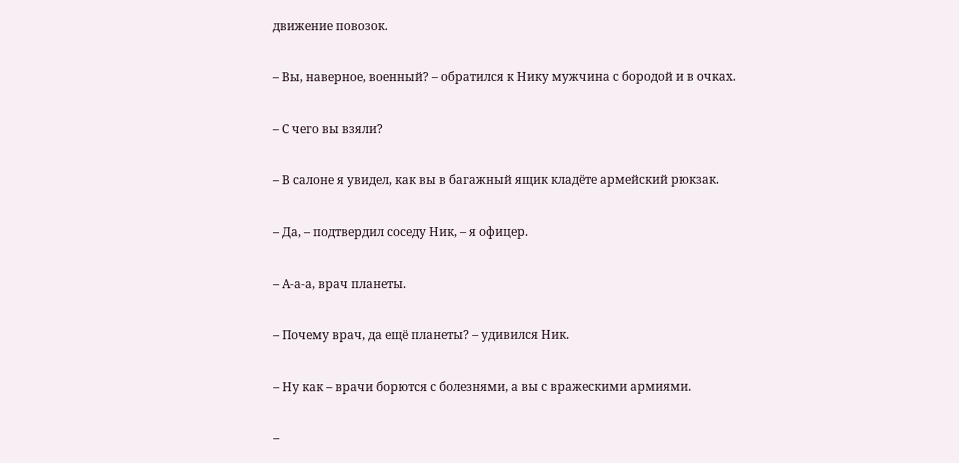движение повозок.

– Вы, наверное, военный? – обратился к Нику мужчина с бородой и в очках.

– С чего вы взяли?

– В салоне я увидел, как вы в багажный ящик кладёте армейский рюкзак.

– Да, – подтвердил соседу Ник, – я офицер.

– А-а-а, врач планеты.

– Почему врач, да ещё планеты? – удивился Ник.

– Ну как – врачи борются с болезнями, а вы с вражескими армиями.

–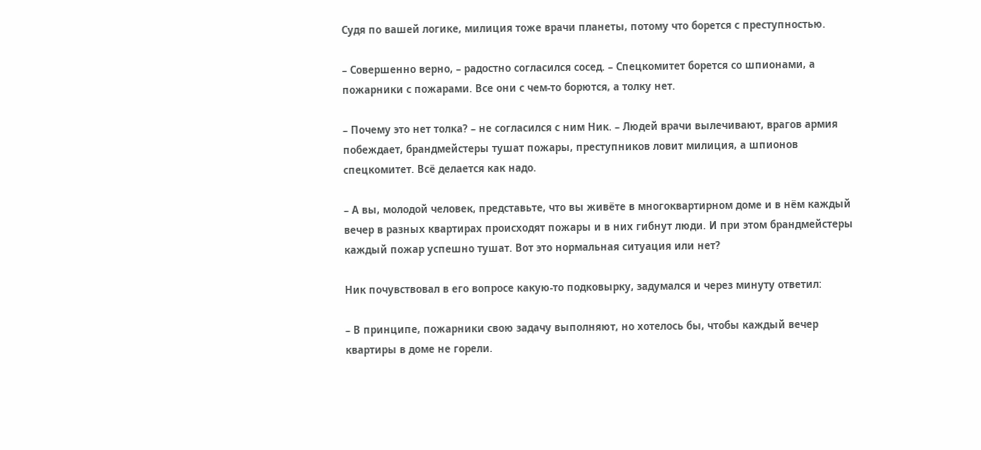Судя по вашей логике, милиция тоже врачи планеты, потому что борется с преступностью.

– Совершенно верно, – радостно согласился сосед. – Спецкомитет борется со шпионами, а пожарники с пожарами. Все они с чем-то борются, а толку нет.

– Почему это нет толка? – не согласился с ним Ник. – Людей врачи вылечивают, врагов армия побеждает, брандмейстеры тушат пожары, преступников ловит милиция, а шпионов спецкомитет. Всё делается как надо.

– А вы, молодой человек, представьте, что вы живёте в многоквартирном доме и в нём каждый вечер в разных квартирах происходят пожары и в них гибнут люди. И при этом брандмейстеры каждый пожар успешно тушат. Вот это нормальная ситуация или нет?

Ник почувствовал в его вопросе какую-то подковырку, задумался и через минуту ответил:

– В принципе, пожарники свою задачу выполняют, но хотелось бы, чтобы каждый вечер квартиры в доме не горели.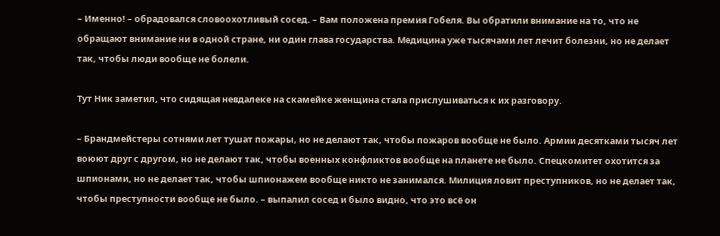– Именно! – обрадовался словоохотливый сосед. – Вам положена премия Гобеля. Вы обратили внимание на то, что не обращают внимание ни в одной стране, ни один глава государства. Медицина уже тысячами лет лечит болезни, но не делает так, чтобы люди вообще не болели.

Тут Ник заметил, что сидящая невдалеке на скамейке женщина стала прислушиваться к их разговору.

– Брандмейстеры сотнями лет тушат пожары, но не делают так, чтобы пожаров вообще не было. Армии десятками тысяч лет воюют друг с другом, но не делают так, чтобы военных конфликтов вообще на планете не было. Спецкомитет охотится за шпионами, но не делает так, чтобы шпионажем вообще никто не занимался. Милиция ловит преступников, но не делает так, чтобы преступности вообще не было. – выпалил сосед и было видно, что это всё он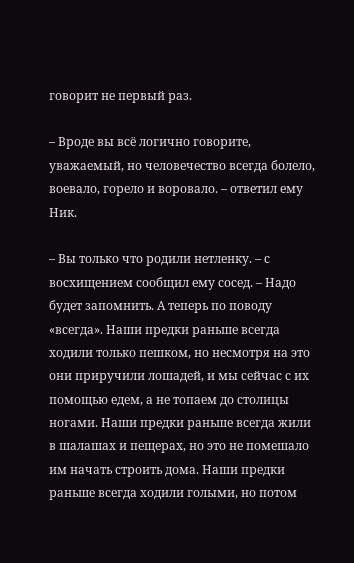говорит не первый раз.

– Вроде вы всё логично говорите, уважаемый, но человечество всегда болело, воевало, горело и воровало. – ответил ему Ник.

– Вы только что родили нетленку. – с восхищением сообщил ему сосед. – Надо будет запомнить. А теперь по поводу «всегда». Наши предки раньше всегда ходили только пешком, но несмотря на это они приручили лошадей, и мы сейчас с их помощью едем, а не топаем до столицы ногами. Наши предки раньше всегда жили в шалашах и пещерах, но это не помешало им начать строить дома. Наши предки раньше всегда ходили голыми, но потом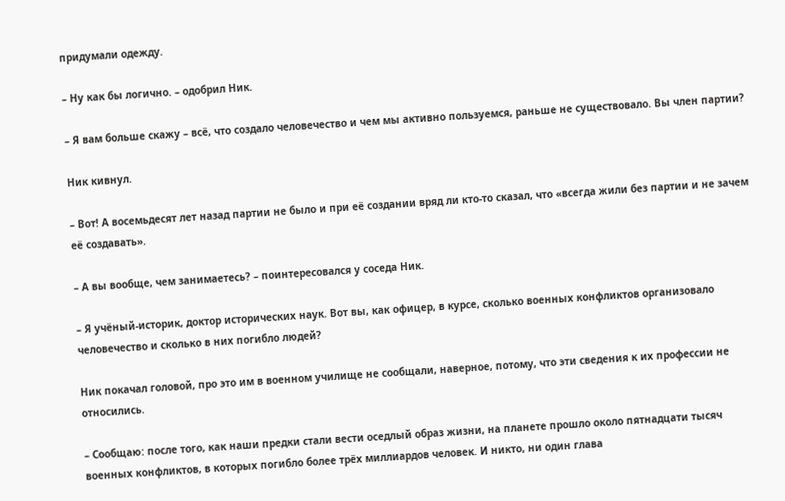придумали одежду.

– Ну как бы логично. – одобрил Ник.

– Я вам больше скажу – всё, что создало человечество и чем мы активно пользуемся, раньше не существовало. Вы член партии?

Ник кивнул.

– Вот! А восемьдесят лет назад партии не было и при её создании вряд ли кто-то сказал, что «всегда жили без партии и не зачем её создавать».

– А вы вообще, чем занимаетесь? – поинтересовался у соседа Ник.

– Я учёный-историк, доктор исторических наук. Вот вы, как офицер, в курсе, сколько военных конфликтов организовало человечество и сколько в них погибло людей?

Ник покачал головой, про это им в военном училище не сообщали, наверное, потому, что эти сведения к их профессии не относились.

– Сообщаю: после того, как наши предки стали вести оседлый образ жизни, на планете прошло около пятнадцати тысяч военных конфликтов, в которых погибло более трёх миллиардов человек. И никто, ни один глава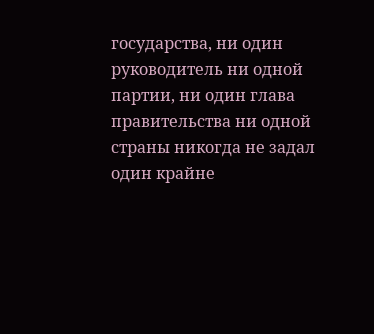государства, ни один руководитель ни одной партии, ни один глава правительства ни одной страны никогда не задал один крайне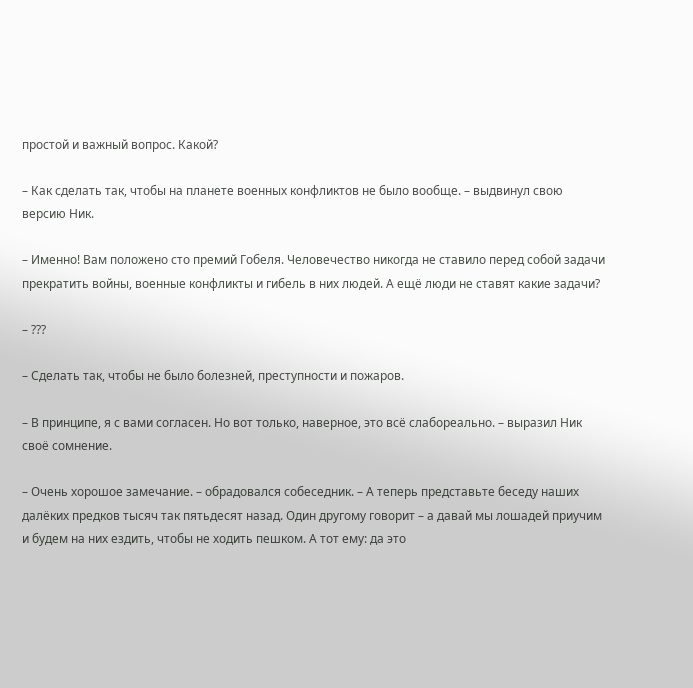простой и важный вопрос. Какой?

– Как сделать так, чтобы на планете военных конфликтов не было вообще. – выдвинул свою версию Ник.

– Именно! Вам положено сто премий Гобеля. Человечество никогда не ставило перед собой задачи прекратить войны, военные конфликты и гибель в них людей. А ещё люди не ставят какие задачи?

– ???

– Сделать так, чтобы не было болезней, преступности и пожаров.

– В принципе, я с вами согласен. Но вот только, наверное, это всё слабореально. – выразил Ник своё сомнение.

– Очень хорошое замечание. – обрадовался собеседник. – А теперь представьте беседу наших далёких предков тысяч так пятьдесят назад. Один другому говорит – а давай мы лошадей приучим и будем на них ездить, чтобы не ходить пешком. А тот ему: да это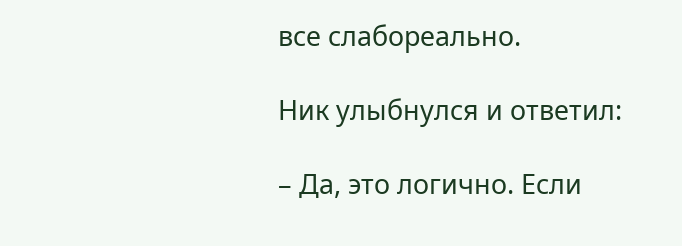все слабореально.

Ник улыбнулся и ответил:

– Да, это логично. Если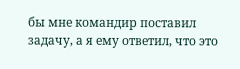бы мне командир поставил задачу, а я ему ответил, что это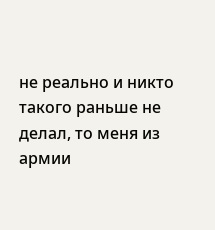не реально и никто такого раньше не делал, то меня из армии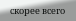скорее всего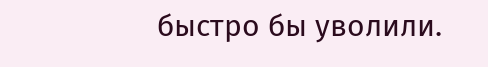быстро бы уволили.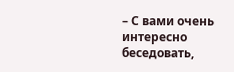– С вами очень интересно беседовать,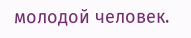молодой человек.